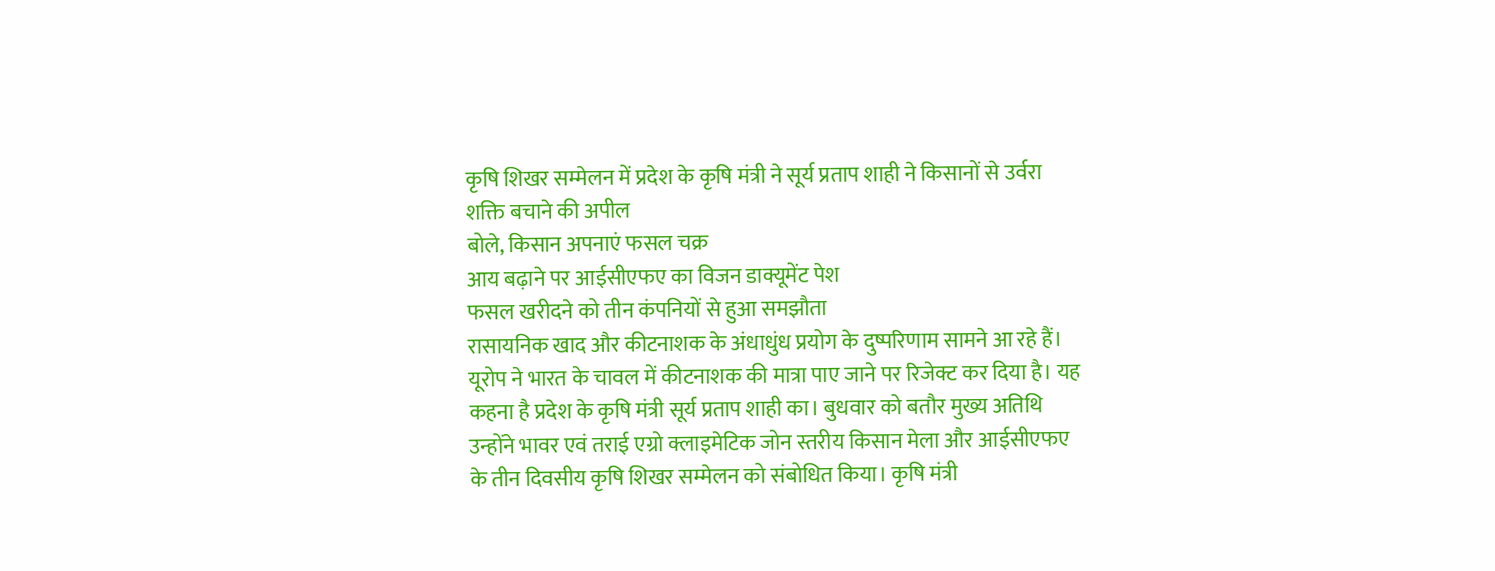कृषि शिखर सम्मेलन में प्रदेश के कृषि मंत्री ने सूर्य प्रताप शाही ने किसानों से उर्वरा शक्ति बचाने की अपील
बोले, किसान अपनाएं फसल चक्र
आय बढ़ाने पर आईसीएफए का विजन डाक्यूमेंट पेश
फसल खरीदने को तीन कंपनियों से हुआ समझौता
रासायनिक खाद और कीटनाशक के अंधाधुंध प्रयोग के दुष्परिणाम सामने आ रहे हैं। यूरोप ने भारत के चावल में कीटनाशक की मात्रा पाए जाने पर रिजेक्ट कर दिया है। यह कहना है प्रदेश के कृषि मंत्री सूर्य प्रताप शाही का। बुधवार को बतौर मुख्य अतिथि उन्होंने भावर एवं तराई एग्रो क्लाइमेटिक जोन स्तरीय किसान मेला और आईसीएफए के तीन दिवसीय कृषि शिखर सम्मेलन को संबोधित किया। कृषि मंत्री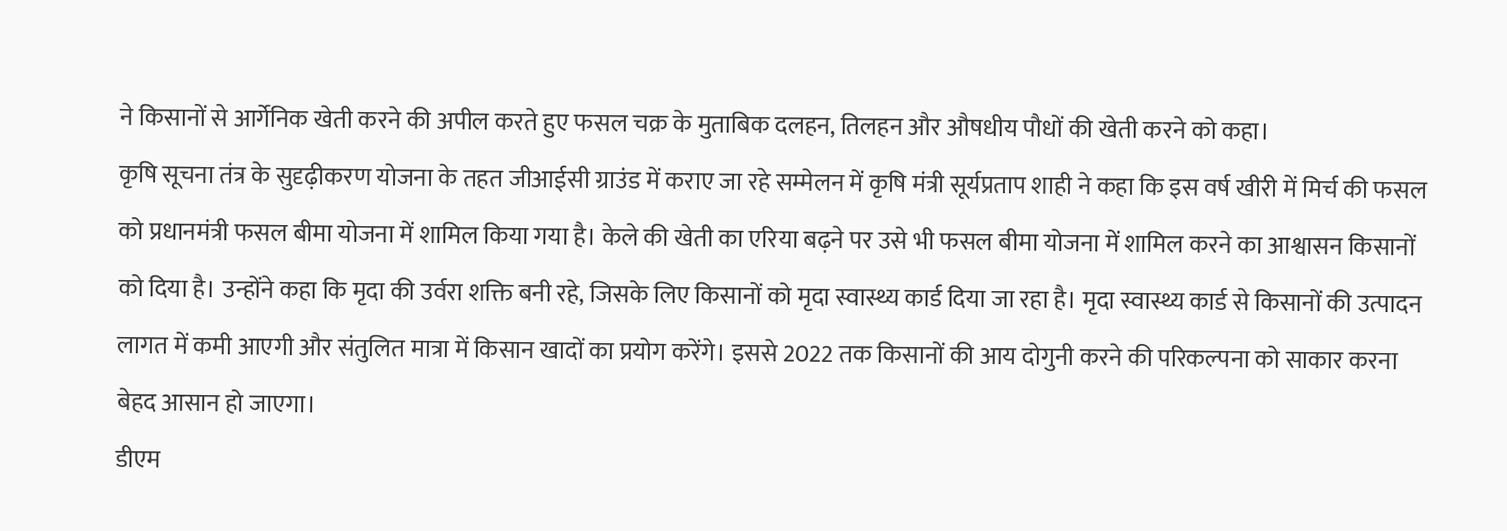ने किसानों से आर्गेनिक खेती करने की अपील करते हुए फसल चक्र के मुताबिक दलहन, तिलहन और औषधीय पौधों की खेती करने को कहा।
कृषि सूचना तंत्र के सुदृढ़ीकरण योजना के तहत जीआईसी ग्राउंड में कराए जा रहे सम्मेलन में कृषि मंत्री सूर्यप्रताप शाही ने कहा कि इस वर्ष खीरी में मिर्च की फसल को प्रधानमंत्री फसल बीमा योजना में शामिल किया गया है। केले की खेती का एरिया बढ़ने पर उसे भी फसल बीमा योजना में शामिल करने का आश्वासन किसानों को दिया है। उन्होंने कहा कि मृदा की उर्वरा शक्ति बनी रहे, जिसके लिए किसानों को मृदा स्वास्थ्य कार्ड दिया जा रहा है। मृदा स्वास्थ्य कार्ड से किसानों की उत्पादन लागत में कमी आएगी और संतुलित मात्रा में किसान खादों का प्रयोग करेंगे। इससे 2022 तक किसानों की आय दोगुनी करने की परिकल्पना को साकार करना बेहद आसान हो जाएगा।
डीएम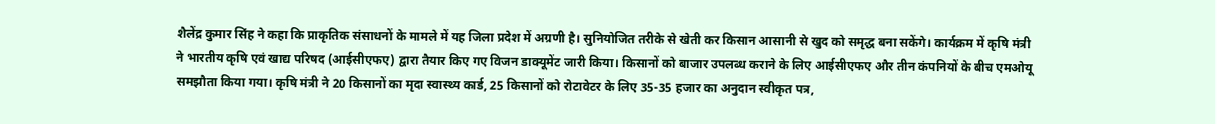शैलेंद्र कुमार सिंह ने कहा कि प्राकृतिक संसाधनों के मामले में यह जिला प्रदेश में अग्रणी है। सुनियोजित तरीके से खेती कर किसान आसानी से खुद को समृद्ध बना सकेंगे। कार्यक्रम में कृषि मंत्री ने भारतीय कृषि एवं खाद्य परिषद (आईसीएफए) द्वारा तैयार किए गए विजन डाक्यूमेंट जारी किया। किसानों को बाजार उपलब्ध कराने के लिए आईसीएफए और तीन कंपनियों के बीच एमओयू समझौता किया गया। कृषि मंत्री ने 20 किसानों का मृदा स्वास्थ्य कार्ड, 25 किसानों को रोटावेटर के लिए 35-35 हजार का अनुदान स्वीकृत पत्र,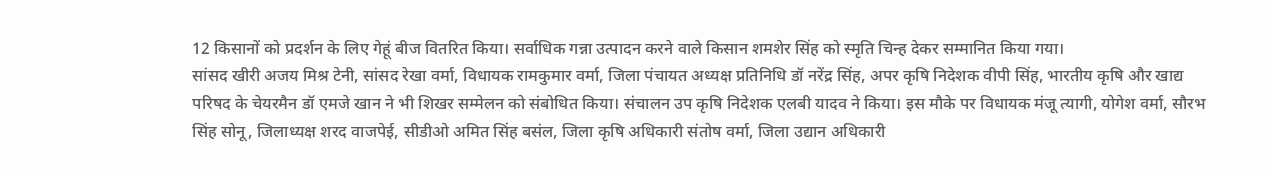12 किसानों को प्रदर्शन के लिए गेहूं बीज वितरित किया। सर्वाधिक गन्ना उत्पादन करने वाले किसान शमशेर सिंह को स्मृति चिन्ह देकर सम्मानित किया गया।
सांसद खीरी अजय मिश्र टेनी, सांसद रेखा वर्मा, विधायक रामकुमार वर्मा, जिला पंचायत अध्यक्ष प्रतिनिधि डॉ नरेंद्र सिंह, अपर कृषि निदेशक वीपी सिंह, भारतीय कृषि और खाद्य परिषद के चेयरमैन डॉ एमजे खान ने भी शिखर सम्मेलन को संबोधित किया। संचालन उप कृषि निदेशक एलबी यादव ने किया। इस मौके पर विधायक मंजू त्यागी, योगेश वर्मा, सौरभ सिंह सोनू, जिलाध्यक्ष शरद वाजपेई, सीडीओ अमित सिंह बसंल, जिला कृषि अधिकारी संतोष वर्मा, जिला उद्यान अधिकारी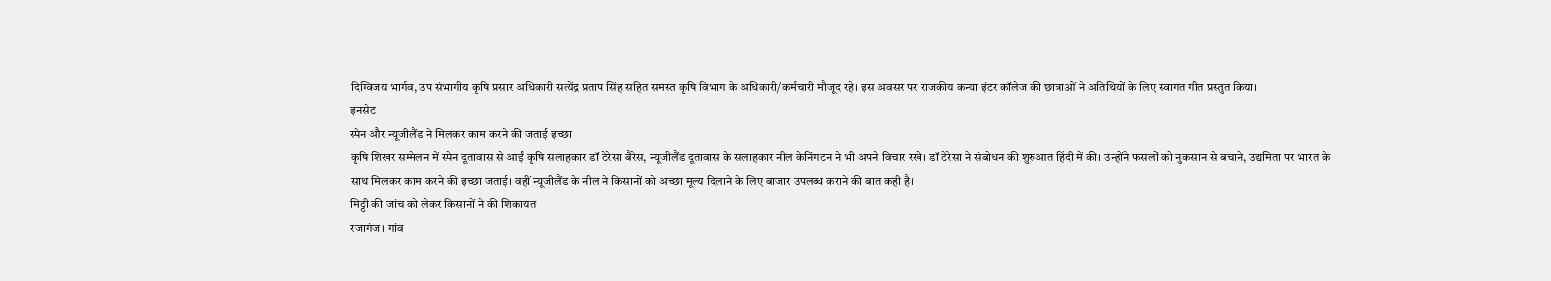दिग्विजय भार्गव, उप संभागीय कृषि प्रसार अधिकारी सत्येंद्र प्रताप सिंह सहित समस्त कृषि विभाग के अधिकारी/कर्मचारी मौजूद रहे। इस अवसर पर राजकीय कन्या इंटर कॉलेज की छात्राओं ने अतिथियों के लिए स्वागत गीत प्रस्तुत किया।
इनसेट
स्पेन और न्यूजीलैंड ने मिलकर काम करने की जताई इच्छा
कृषि शिखर सम्मेलन में स्पेन दूतावास से आईं कृषि सलाहकार डॉ टेरेसा बैरेस, न्यूजीलैंड दूतावास के सलाहकार नील केनिंगटन ने भी अपने विचार रखे। डॉ टेरेसा ने संबोधन की शुरुआत हिंदी में की। उन्होंने फसलों को नुकसान से बचाने, उद्यमिता पर भारत के साथ मिलकर काम करने की इच्छा जताई। वहीं न्यूजीलैंड के नील ने किसानों को अच्छा मूल्य दिलाने के लिए बाजार उपलब्ध कराने की बात कही है।
मिट्टी की जांच को लेकर किसानों ने की शिकायत
रजागंज। गांव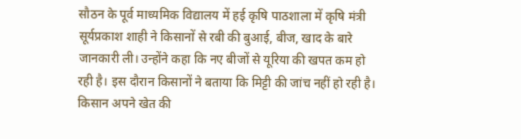सौठन के पूर्व माध्यमिक विद्यालय में हई कृषि पाठशाला में कृषि मंत्री सूर्यप्रकाश शाही ने किसानों से रबी की बुआई, बीज, खाद के बारे जानकारी ली। उन्होंने कहा कि नए बीजों से यूरिया की खपत कम हो रही है। इस दौरान किसानों ने बताया कि मिट्टी की जांच नहीं हो रही है। किसान अपने खेत की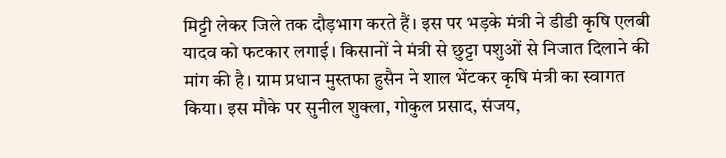मिट्टी लेकर जिले तक दौड़भाग करते हैं। इस पर भड़के मंत्री ने डीडी कृषि एलबी यादव को फटकार लगाई। किसानों ने मंत्री से छुट्टा पशुओं से निजात दिलाने की मांग की है। ग्राम प्रधान मुस्तफा हुसैन ने शाल भेंटकर कृषि मंत्री का स्वागत किया। इस मौके पर सुनील शुक्ला, गोकुल प्रसाद, संजय,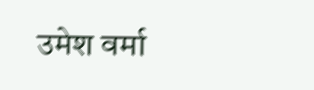उमेश वर्मा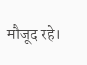मौजूद रहे।